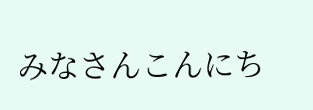みなさんこんにち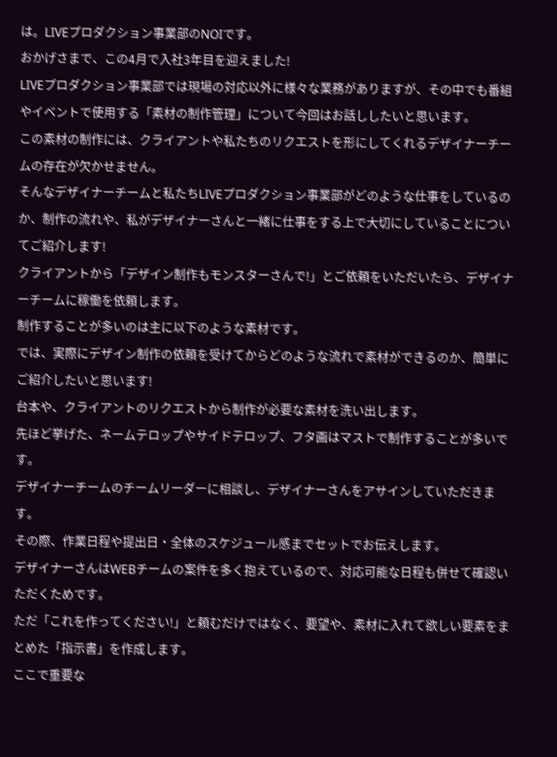は。LIVEプロダクション事業部のNOIです。
おかげさまで、この4月で入社3年目を迎えました!
LIVEプロダクション事業部では現場の対応以外に様々な業務がありますが、その中でも番組やイベントで使用する「素材の制作管理」について今回はお話ししたいと思います。
この素材の制作には、クライアントや私たちのリクエストを形にしてくれるデザイナーチームの存在が欠かせません。
そんなデザイナーチームと私たちLIVEプロダクション事業部がどのような仕事をしているのか、制作の流れや、私がデザイナーさんと一緒に仕事をする上で大切にしていることについてご紹介します!
クライアントから「デザイン制作もモンスターさんで!」とご依頼をいただいたら、デザイナーチームに稼働を依頼します。
制作することが多いのは主に以下のような素材です。
では、実際にデザイン制作の依頼を受けてからどのような流れで素材ができるのか、簡単にご紹介したいと思います!
台本や、クライアントのリクエストから制作が必要な素材を洗い出します。
先ほど挙げた、ネームテロップやサイドテロップ、フタ画はマストで制作することが多いです。
デザイナーチームのチームリーダーに相談し、デザイナーさんをアサインしていただきます。
その際、作業日程や提出日・全体のスケジュール感までセットでお伝えします。
デザイナーさんはWEBチームの案件を多く抱えているので、対応可能な日程も併せて確認いただくためです。
ただ「これを作ってください!」と頼むだけではなく、要望や、素材に入れて欲しい要素をまとめた「指示書」を作成します。
ここで重要な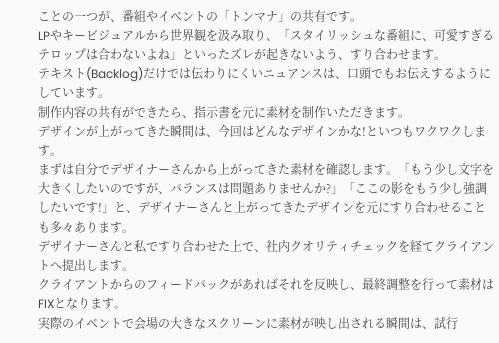ことの一つが、番組やイベントの「トンマナ」の共有です。
LPやキービジュアルから世界観を汲み取り、「スタイリッシュな番組に、可愛すぎるテロップは合わないよね」といったズレが起きないよう、すり合わせます。
テキスト(Backlog)だけでは伝わりにくいニュアンスは、口頭でもお伝えするようにしています。
制作内容の共有ができたら、指示書を元に素材を制作いただきます。
デザインが上がってきた瞬間は、今回はどんなデザインかな!といつもワクワクします。
まずは自分でデザイナーさんから上がってきた素材を確認します。「もう少し文字を大きくしたいのですが、バランスは問題ありませんか?」「ここの影をもう少し強調したいです!」と、デザイナーさんと上がってきたデザインを元にすり合わせることも多々あります。
デザイナーさんと私ですり合わせた上で、社内クオリティチェックを経てクライアントへ提出します。
クライアントからのフィードバックがあればそれを反映し、最終調整を行って素材はFIXとなります。
実際のイベントで会場の大きなスクリーンに素材が映し出される瞬間は、試行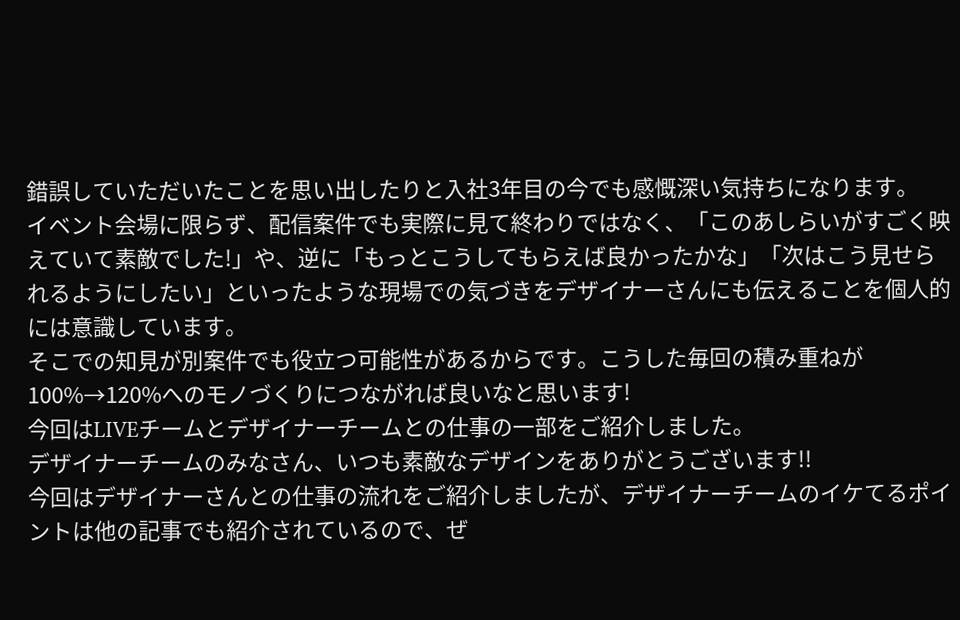錯誤していただいたことを思い出したりと入社3年目の今でも感慨深い気持ちになります。
イベント会場に限らず、配信案件でも実際に見て終わりではなく、「このあしらいがすごく映えていて素敵でした!」や、逆に「もっとこうしてもらえば良かったかな」「次はこう見せられるようにしたい」といったような現場での気づきをデザイナーさんにも伝えることを個人的には意識しています。
そこでの知見が別案件でも役立つ可能性があるからです。こうした毎回の積み重ねが100%→120%へのモノづくりにつながれば良いなと思います!
今回はLIVEチームとデザイナーチームとの仕事の一部をご紹介しました。
デザイナーチームのみなさん、いつも素敵なデザインをありがとうございます!!
今回はデザイナーさんとの仕事の流れをご紹介しましたが、デザイナーチームのイケてるポイントは他の記事でも紹介されているので、ぜ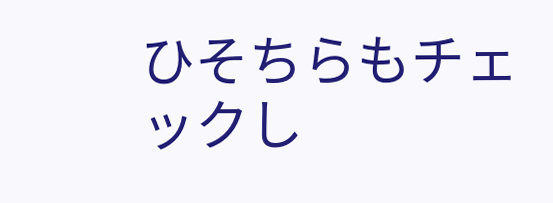ひそちらもチェックし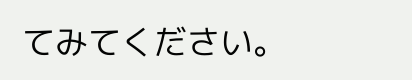てみてください。